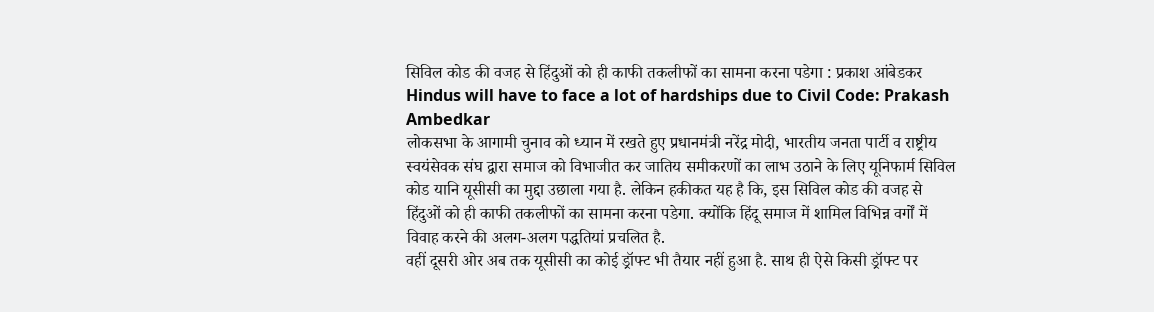सिविल कोड की वजह से हिंदुओं को ही काफी तकलीफों का सामना करना पडेगा : प्रकाश आंबेडकर
Hindus will have to face a lot of hardships due to Civil Code: Prakash Ambedkar
लोकसभा के आगामी चुनाव को ध्यान में रखते हुए प्रधानमंत्री नरेंद्र मोदी, भारतीय जनता पार्टी व राष्ट्रीय स्वयंसेवक संघ द्वारा समाज को विभाजीत कर जातिय समीकरणों का लाभ उठाने के लिए यूनिफार्म सिविल कोड यानि यूसीसी का मुद्दा उछाला गया है. लेकिन हकीकत यह है कि, इस सिविल कोड की वजह से हिंदुओं को ही काफी तकलीफों का सामना करना पडेगा. क्योंकि हिंदू समाज में शामिल विभिन्न वर्गों में विवाह करने की अलग-अलग पद्धतियां प्रचलित है.
वहीं दूसरी ओर अब तक यूसीसी का कोई ड्रॉफ्ट भी तैयार नहीं हुआ है. साथ ही ऐसे किसी ड्रॉफ्ट पर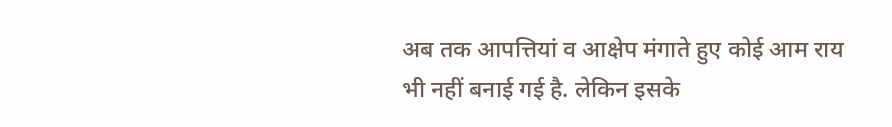अब तक आपत्तियां व आक्षेप मंगाते हुए कोई आम राय भी नहीं बनाई गई है. लेकिन इसके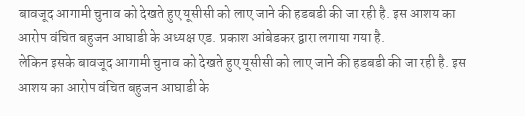बावजूद आगामी चुनाव को देखते हुए यूसीसी को लाए जाने की हडबडी की जा रही है. इस आशय का आरोप वंचित बहुजन आघाडी के अध्यक्ष एड. प्रकाश आंबेडकर द्वारा लगाया गया है.
लेकिन इसके बावजूद आगामी चुनाव को देखते हुए यूसीसी को लाए जाने की हडबडी की जा रही है. इस आशय का आरोप वंचित बहुजन आघाडी के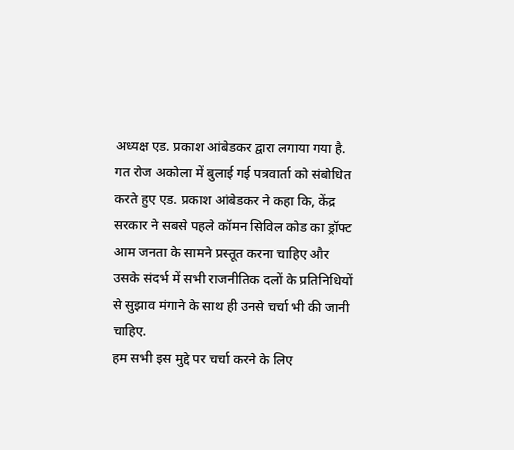अध्यक्ष एड. प्रकाश आंबेडकर द्वारा लगाया गया है. गत रोज अकोला में बुलाई गई पत्रवार्ता को संबोधित करते हुए एड. प्रकाश आंबेडकर ने कहा कि, केंद्र सरकार ने सबसे पहले कॉमन सिविल कोड का ड्रॉफ्ट आम जनता के सामने प्रस्तूत करना चाहिए और उसके संदर्भ में सभी राजनीतिक दलों के प्रतिनिधियों से सुझाव मंगाने के साथ ही उनसे चर्चा भी की जानी चाहिए.
हम सभी इस मुद्दे पर चर्चा करने के लिए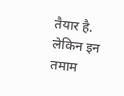तैयार है. लेकिन इन तमाम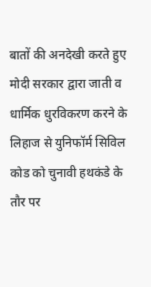बातों की अनदेखी करते हुए मोदी सरकार द्वारा जाती व धार्मिक धुरविकरण करने के लिहाज से युनिफॉर्म सिविल कोड को चुनावी हथकंडे के तौर पर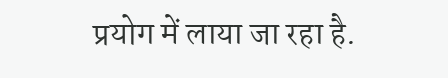प्रयोग में लाया जा रहा है.